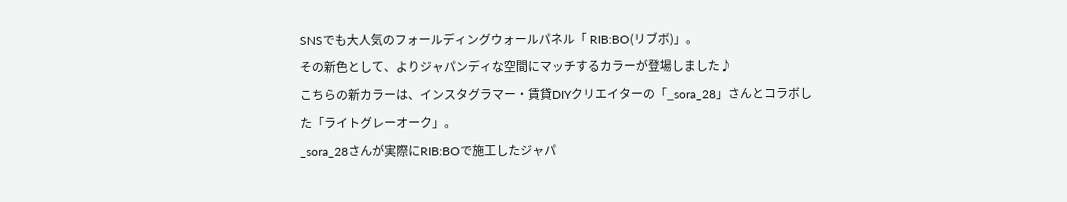SNSでも大人気のフォールディングウォールパネル「 RIB:BO(リブボ)」。
その新色として、よりジャパンディな空間にマッチするカラーが登場しました♪
こちらの新カラーは、インスタグラマー・賃貸DIYクリエイターの「_sora_28」さんとコラボした「ライトグレーオーク」。
_sora_28さんが実際にRIB:BOで施工したジャパ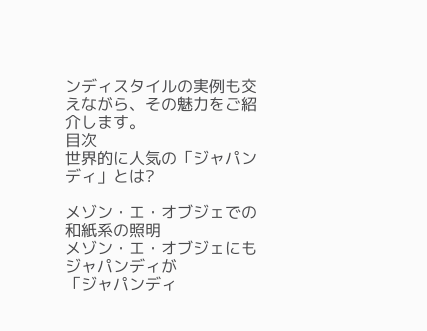ンディスタイルの実例も交えながら、その魅力をご紹介します。
目次
世界的に人気の「ジャパンディ」とは?

メゾン・エ・オブジェでの和紙系の照明
メゾン・エ・オブジェにもジャパンディが
「ジャパンディ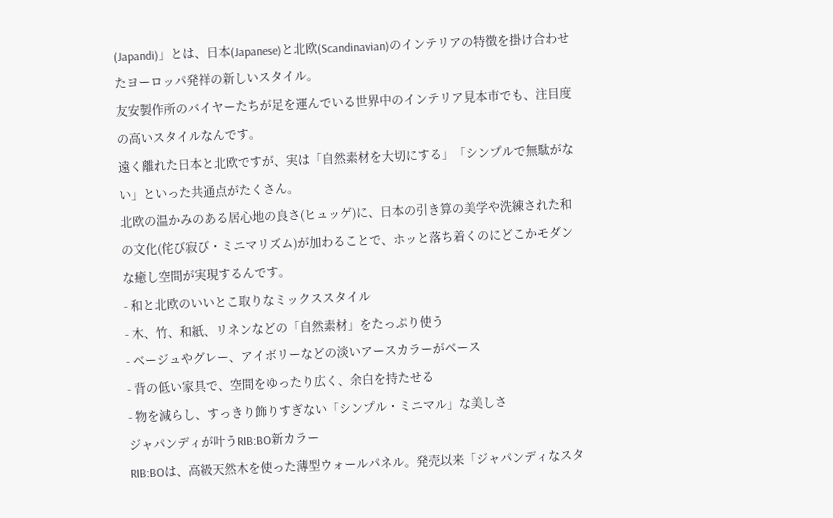(Japandi)」とは、日本(Japanese)と北欧(Scandinavian)のインテリアの特徴を掛け合わせたヨーロッパ発祥の新しいスタイル。
友安製作所のバイヤーたちが足を運んでいる世界中のインテリア見本市でも、注目度の高いスタイルなんです。
遠く離れた日本と北欧ですが、実は「自然素材を大切にする」「シンプルで無駄がない」といった共通点がたくさん。
北欧の温かみのある居心地の良さ(ヒュッゲ)に、日本の引き算の美学や洗練された和の文化(侘び寂び・ミニマリズム)が加わることで、ホッと落ち着くのにどこかモダンな癒し空間が実現するんです。
- 和と北欧のいいとこ取りなミックススタイル
- 木、竹、和紙、リネンなどの「自然素材」をたっぷり使う
- ベージュやグレー、アイボリーなどの淡いアースカラーがベース
- 背の低い家具で、空間をゆったり広く、余白を持たせる
- 物を減らし、すっきり飾りすぎない「シンプル・ミニマル」な美しさ
ジャパンディが叶うRIB:BO新カラー
RIB:BOは、高級天然木を使った薄型ウォールパネル。発売以来「ジャパンディなスタ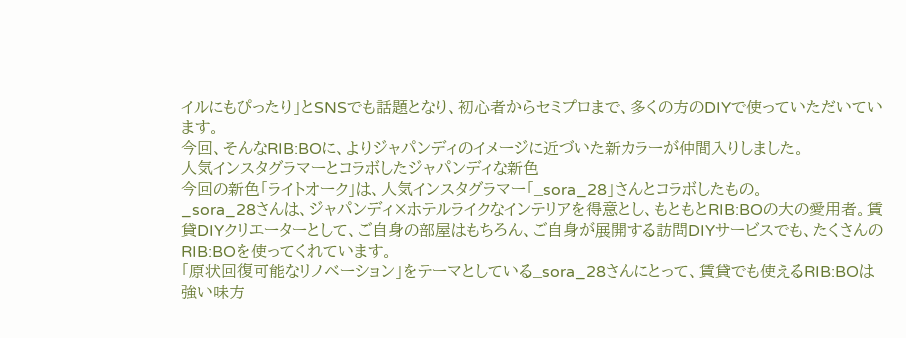イルにもぴったり」とSNSでも話題となり、初心者からセミプロまで、多くの方のDIYで使っていただいています。
今回、そんなRIB:BOに、よりジャパンディのイメージに近づいた新カラーが仲間入りしました。
人気インスタグラマーとコラボしたジャパンディな新色
今回の新色「ライトオーク」は、人気インスタグラマー「_sora_28」さんとコラボしたもの。
_sora_28さんは、ジャパンディ×ホテルライクなインテリアを得意とし、もともとRIB:BOの大の愛用者。賃貸DIYクリエーターとして、ご自身の部屋はもちろん、ご自身が展開する訪問DIYサービスでも、たくさんのRIB:BOを使ってくれています。
「原状回復可能なリノベーション」をテーマとしている_sora_28さんにとって、賃貸でも使えるRIB:BOは強い味方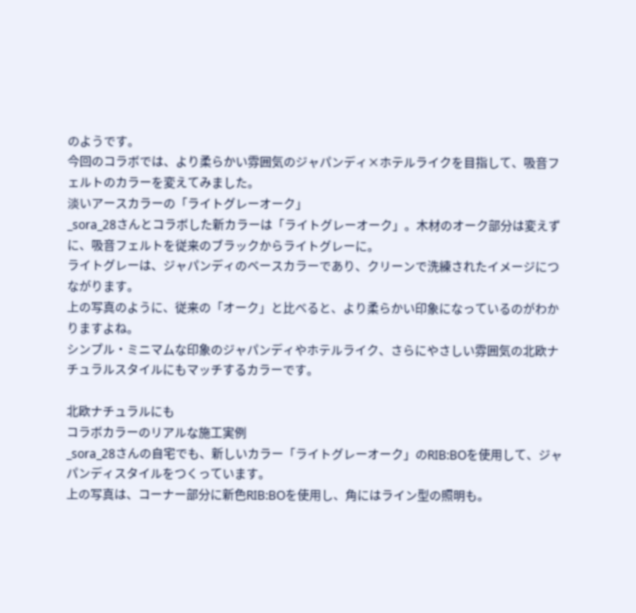のようです。
今回のコラボでは、より柔らかい雰囲気のジャパンディ×ホテルライクを目指して、吸音フェルトのカラーを変えてみました。
淡いアースカラーの「ライトグレーオーク」
_sora_28さんとコラボした新カラーは「ライトグレーオーク」。木材のオーク部分は変えずに、吸音フェルトを従来のブラックからライトグレーに。
ライトグレーは、ジャパンディのベースカラーであり、クリーンで洗練されたイメージにつながります。
上の写真のように、従来の「オーク」と比べると、より柔らかい印象になっているのがわかりますよね。
シンプル・ミニマムな印象のジャパンディやホテルライク、さらにやさしい雰囲気の北欧ナチュラルスタイルにもマッチするカラーです。

北欧ナチュラルにも
コラボカラーのリアルな施工実例
_sora_28さんの自宅でも、新しいカラー「ライトグレーオーク」のRIB:BOを使用して、ジャパンディスタイルをつくっています。
上の写真は、コーナー部分に新色RIB:BOを使用し、角にはライン型の照明も。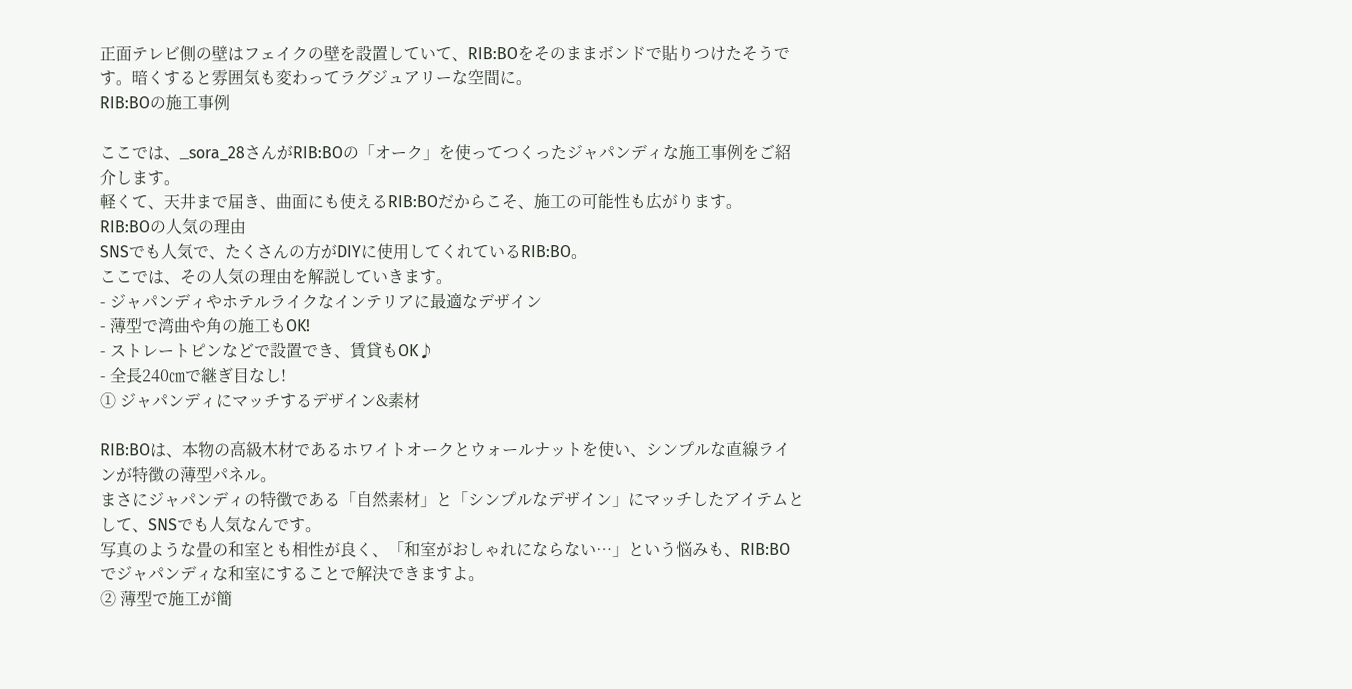正面テレビ側の壁はフェイクの壁を設置していて、RIB:BOをそのままボンドで貼りつけたそうです。暗くすると雰囲気も変わってラグジュアリーな空間に。
RIB:BOの施工事例

ここでは、_sora_28さんがRIB:BOの「オーク」を使ってつくったジャパンディな施工事例をご紹介します。
軽くて、天井まで届き、曲面にも使えるRIB:BOだからこそ、施工の可能性も広がります。
RIB:BOの人気の理由
SNSでも人気で、たくさんの方がDIYに使用してくれているRIB:BO。
ここでは、その人気の理由を解説していきます。
- ジャパンディやホテルライクなインテリアに最適なデザイン
- 薄型で湾曲や角の施工もOK!
- ストレートピンなどで設置でき、賃貸もOK♪
- 全長240㎝で継ぎ目なし!
① ジャパンディにマッチするデザイン&素材

RIB:BOは、本物の高級木材であるホワイトオークとウォールナットを使い、シンプルな直線ラインが特徴の薄型パネル。
まさにジャパンディの特徴である「自然素材」と「シンプルなデザイン」にマッチしたアイテムとして、SNSでも人気なんです。
写真のような畳の和室とも相性が良く、「和室がおしゃれにならない…」という悩みも、RIB:BOでジャパンディな和室にすることで解決できますよ。
② 薄型で施工が簡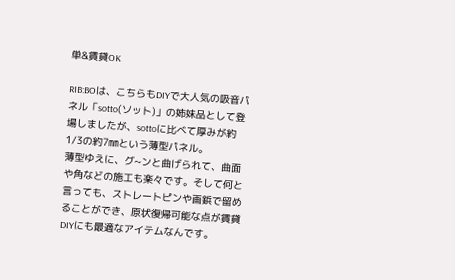単&賃貸OK

RIB:BOは、こちらもDIYで大人気の吸音パネル「sotto(ソット)」の姉妹品として登場しましたが、sottoに比べて厚みが約1/3の約7㎜という薄型パネル。
薄型ゆえに、グ~ンと曲げられて、曲面や角などの施工も楽々です。そして何と言っても、ストレートピンや画鋲で留めることができ、原状復帰可能な点が賃貸DIYにも最適なアイテムなんです。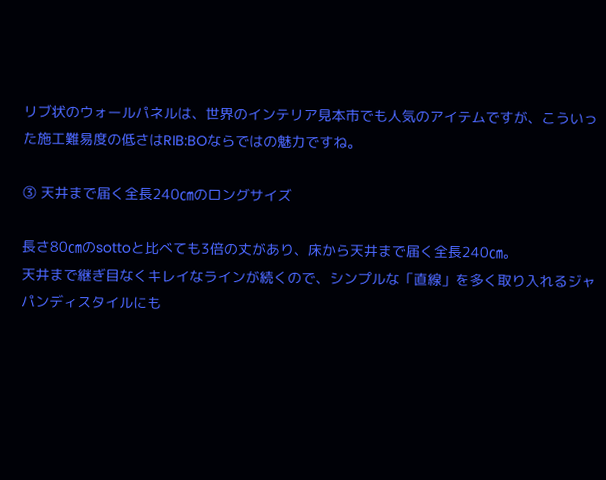リブ状のウォールパネルは、世界のインテリア見本市でも人気のアイテムですが、こういった施工難易度の低さはRIB:BOならではの魅力ですね。

③ 天井まで届く全長240㎝のロングサイズ

長さ80㎝のsottoと比べても3倍の丈があり、床から天井まで届く全長240㎝。
天井まで継ぎ目なくキレイなラインが続くので、シンプルな「直線」を多く取り入れるジャパンディスタイルにも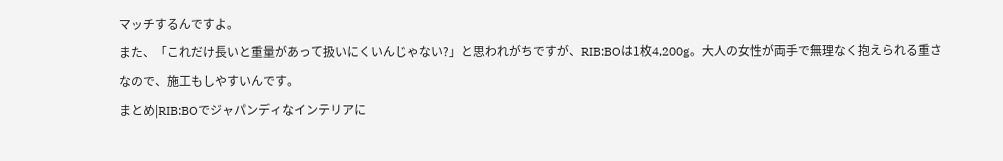マッチするんですよ。
また、「これだけ長いと重量があって扱いにくいんじゃない?」と思われがちですが、RIB:BOは1枚4,200g。大人の女性が両手で無理なく抱えられる重さなので、施工もしやすいんです。
まとめ|RIB:BOでジャパンディなインテリアに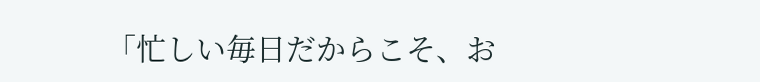「忙しい毎日だからこそ、お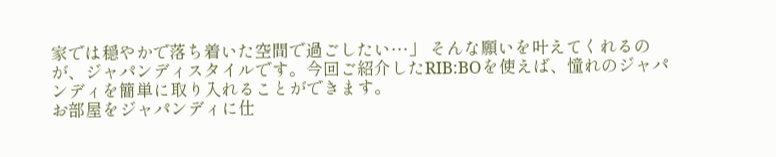家では穏やかで落ち着いた空間で過ごしたい…」 そんな願いを叶えてくれるのが、ジャパンディスタイルです。今回ご紹介したRIB:BOを使えば、憧れのジャパンディを簡単に取り入れることができます。
お部屋をジャパンディに仕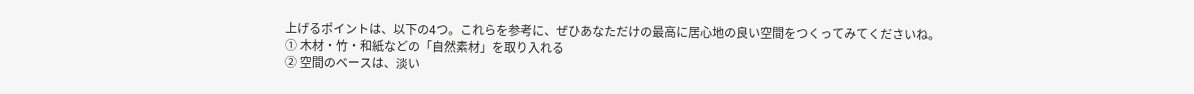上げるポイントは、以下の4つ。これらを参考に、ぜひあなただけの最高に居心地の良い空間をつくってみてくださいね。
① 木材・竹・和紙などの「自然素材」を取り入れる
② 空間のベースは、淡い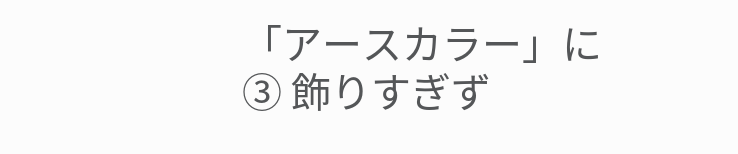「アースカラー」に
③ 飾りすぎず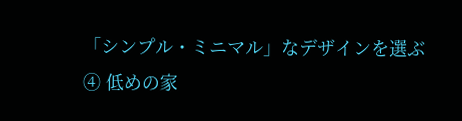「シンプル・ミニマル」なデザインを選ぶ
④ 低めの家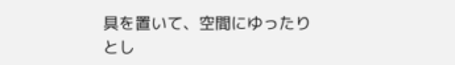具を置いて、空間にゆったりとし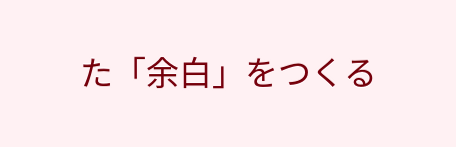た「余白」をつくる